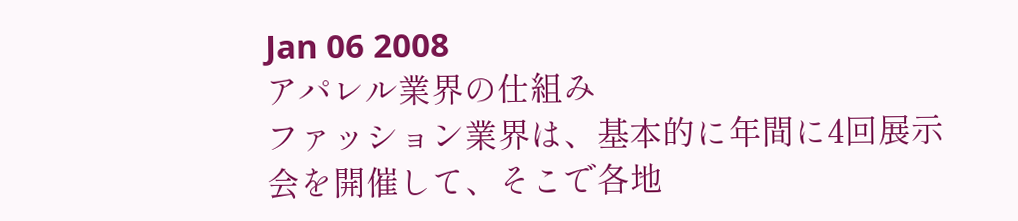Jan 06 2008
アパレル業界の仕組み
ファッション業界は、基本的に年間に4回展示会を開催して、そこで各地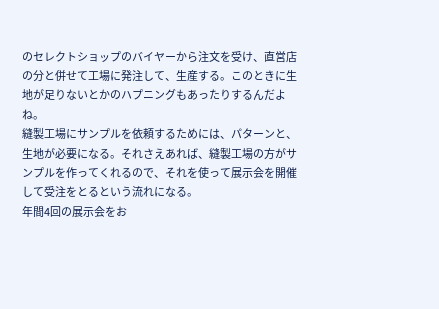のセレクトショップのバイヤーから注文を受け、直営店の分と併せて工場に発注して、生産する。このときに生地が足りないとかのハプニングもあったりするんだよね。
縫製工場にサンプルを依頼するためには、パターンと、生地が必要になる。それさえあれば、縫製工場の方がサンプルを作ってくれるので、それを使って展示会を開催して受注をとるという流れになる。
年間4回の展示会をお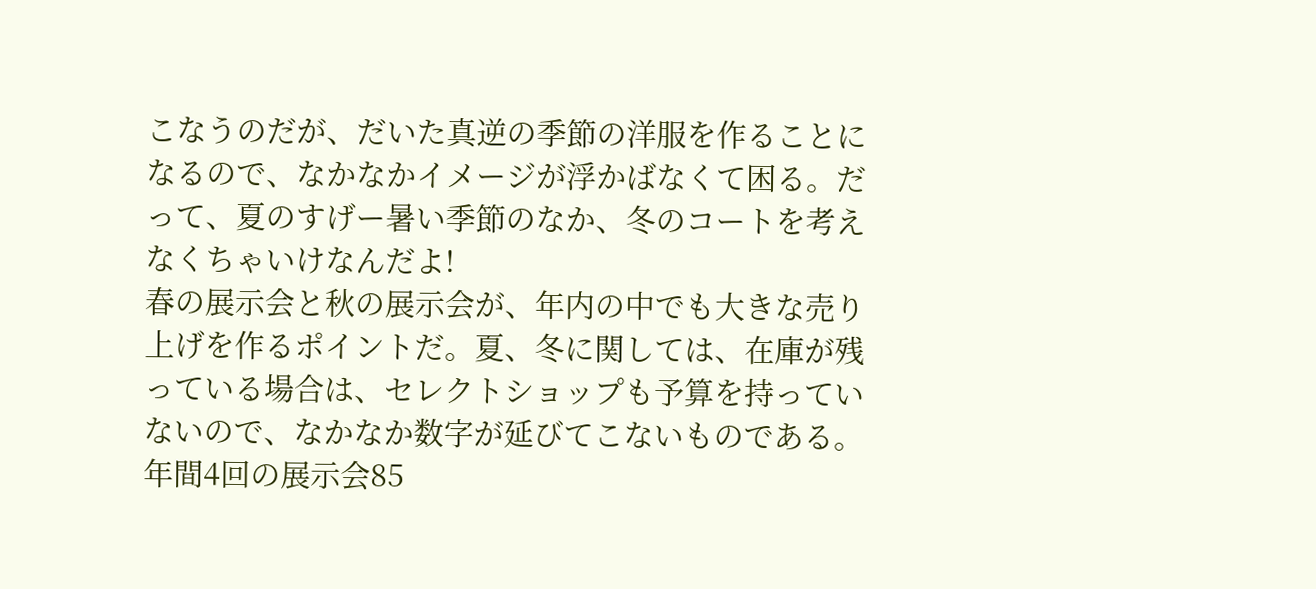こなうのだが、だいた真逆の季節の洋服を作ることになるので、なかなかイメージが浮かばなくて困る。だって、夏のすげー暑い季節のなか、冬のコートを考えなくちゃいけなんだよ!
春の展示会と秋の展示会が、年内の中でも大きな売り上げを作るポイントだ。夏、冬に関しては、在庫が残っている場合は、セレクトショップも予算を持っていないので、なかなか数字が延びてこないものである。
年間4回の展示会85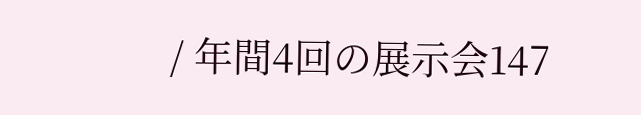/ 年間4回の展示会147